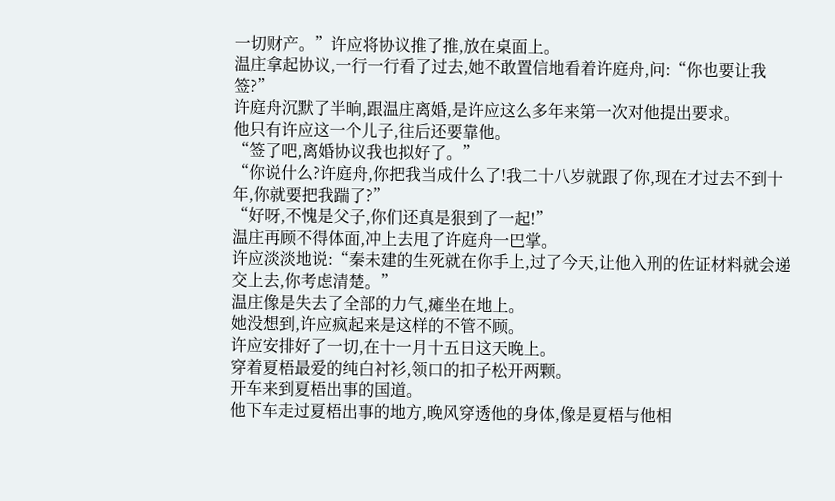一切财产。”许应将协议推了推,放在桌面上。
温庄拿起协议,一行一行看了过去,她不敢置信地看着许庭舟,问:“你也要让我签?”
许庭舟沉默了半晌,跟温庄离婚,是许应这么多年来第一次对他提出要求。
他只有许应这一个儿子,往后还要靠他。
“签了吧,离婚协议我也拟好了。”
“你说什么?许庭舟,你把我当成什么了!我二十八岁就跟了你,现在才过去不到十年,你就要把我踹了?”
“好呀,不愧是父子,你们还真是狠到了一起!”
温庄再顾不得体面,冲上去甩了许庭舟一巴掌。
许应淡淡地说:“秦未建的生死就在你手上,过了今天,让他入刑的佐证材料就会递交上去,你考虑清楚。”
温庄像是失去了全部的力气,瘫坐在地上。
她没想到,许应疯起来是这样的不管不顾。
许应安排好了一切,在十一月十五日这天晚上。
穿着夏梧最爱的纯白衬衫,领口的扣子松开两颗。
开车来到夏梧出事的国道。
他下车走过夏梧出事的地方,晚风穿透他的身体,像是夏梧与他相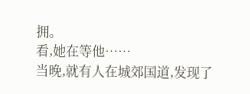拥。
看,她在等他……
当晚,就有人在城郊国道,发现了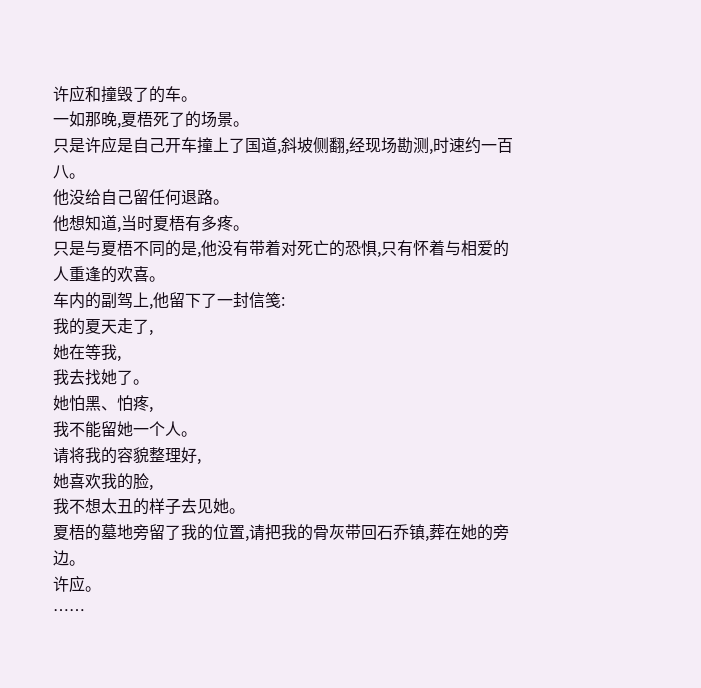许应和撞毁了的车。
一如那晚,夏梧死了的场景。
只是许应是自己开车撞上了国道,斜坡侧翻,经现场勘测,时速约一百八。
他没给自己留任何退路。
他想知道,当时夏梧有多疼。
只是与夏梧不同的是,他没有带着对死亡的恐惧,只有怀着与相爱的人重逢的欢喜。
车内的副驾上,他留下了一封信笺:
我的夏天走了,
她在等我,
我去找她了。
她怕黑、怕疼,
我不能留她一个人。
请将我的容貌整理好,
她喜欢我的脸,
我不想太丑的样子去见她。
夏梧的墓地旁留了我的位置,请把我的骨灰带回石乔镇,葬在她的旁边。
许应。
……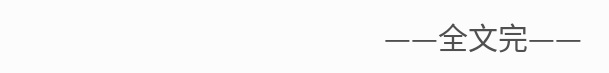——全文完——